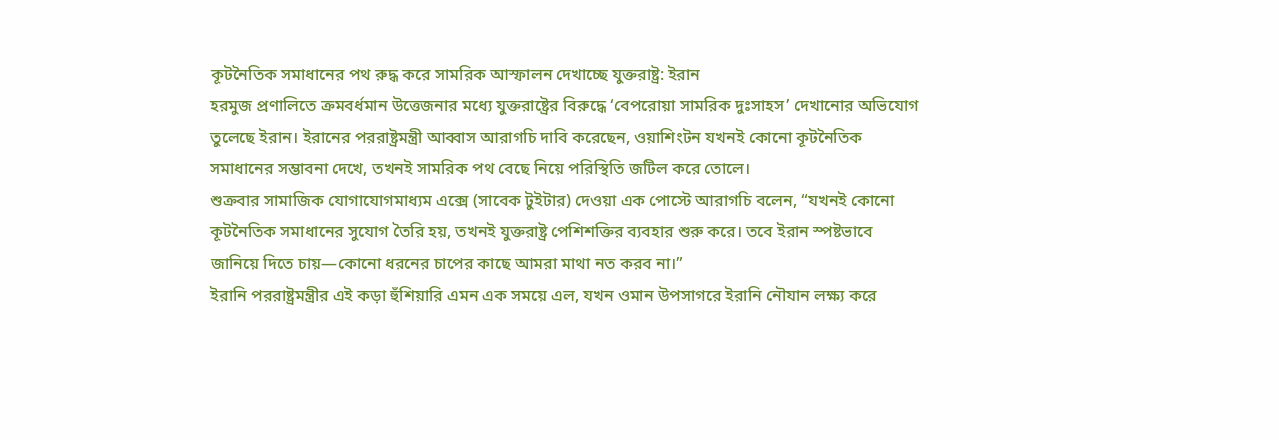কূটনৈতিক সমাধানের পথ রুদ্ধ করে সামরিক আস্ফালন দেখাচ্ছে যুক্তরাষ্ট্র: ইরান
হরমুজ প্রণালিতে ক্রমবর্ধমান উত্তেজনার মধ্যে যুক্তরাষ্ট্রের বিরুদ্ধে ‘বেপরোয়া সামরিক দুঃসাহস’ দেখানোর অভিযোগ তুলেছে ইরান। ইরানের পররাষ্ট্রমন্ত্রী আব্বাস আরাগচি দাবি করেছেন, ওয়াশিংটন যখনই কোনো কূটনৈতিক সমাধানের সম্ভাবনা দেখে, তখনই সামরিক পথ বেছে নিয়ে পরিস্থিতি জটিল করে তোলে।
শুক্রবার সামাজিক যোগাযোগমাধ্যম এক্সে (সাবেক টুইটার) দেওয়া এক পোস্টে আরাগচি বলেন, “যখনই কোনো কূটনৈতিক সমাধানের সুযোগ তৈরি হয়, তখনই যুক্তরাষ্ট্র পেশিশক্তির ব্যবহার শুরু করে। তবে ইরান স্পষ্টভাবে জানিয়ে দিতে চায়—কোনো ধরনের চাপের কাছে আমরা মাথা নত করব না।”
ইরানি পররাষ্ট্রমন্ত্রীর এই কড়া হুঁশিয়ারি এমন এক সময়ে এল, যখন ওমান উপসাগরে ইরানি নৌযান লক্ষ্য করে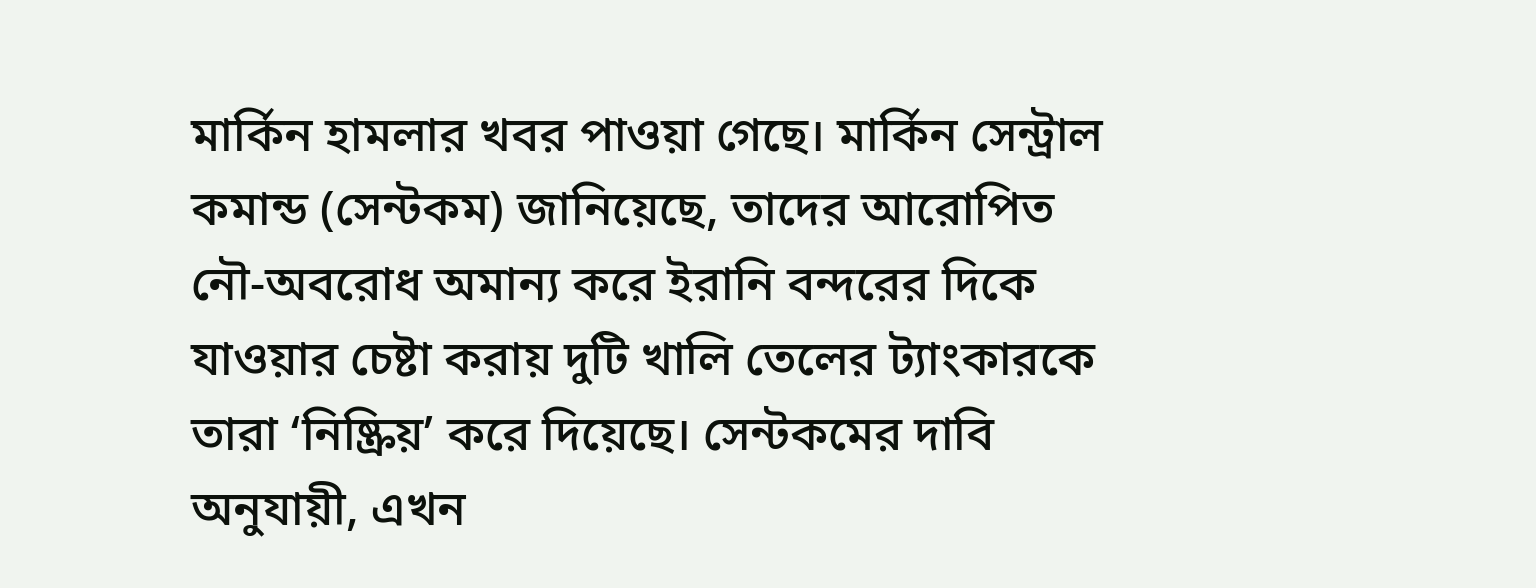মার্কিন হামলার খবর পাওয়া গেছে। মার্কিন সেন্ট্রাল কমান্ড (সেন্টকম) জানিয়েছে, তাদের আরোপিত নৌ-অবরোধ অমান্য করে ইরানি বন্দরের দিকে যাওয়ার চেষ্টা করায় দুটি খালি তেলের ট্যাংকারকে তারা ‘নিষ্ক্রিয়’ করে দিয়েছে। সেন্টকমের দাবি অনুযায়ী, এখন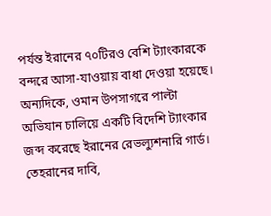পর্যন্ত ইরানের ৭০টিরও বেশি ট্যাংকারকে বন্দরে আসা-যাওয়ায় বাধা দেওয়া হয়েছে।
অন্যদিকে, ওমান উপসাগরে পাল্টা অভিযান চালিয়ে একটি বিদেশি ট্যাংকার জব্দ করেছে ইরানের রেভল্যুশনারি গার্ড। তেহরানের দাবি,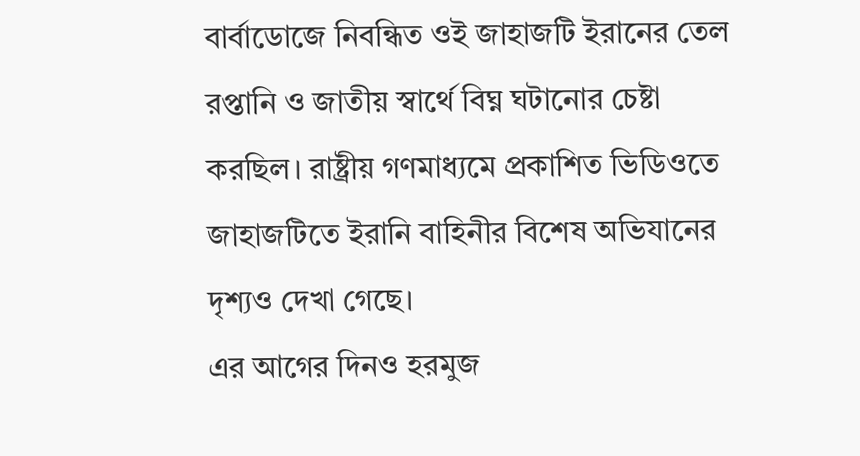বার্বাডোজে নিবন্ধিত ওই জাহাজটি ইরানের তেল রপ্তানি ও জাতীয় স্বার্থে বিঘ্ন ঘটানোর চেষ্টা করছিল। রাষ্ট্রীয় গণমাধ্যমে প্রকাশিত ভিডিওতে জাহাজটিতে ইরানি বাহিনীর বিশেষ অভিযানের দৃশ্যও দেখা গেছে।
এর আগের দিনও হরমুজ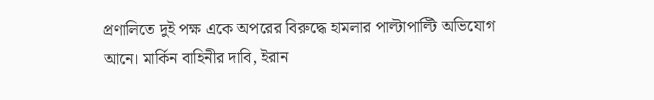প্রণালিতে দুই পক্ষ একে অপরের বিরুদ্ধে হামলার পাল্টাপাল্টি অভিযোগ আনে। মার্কিন বাহিনীর দাবি, ইরান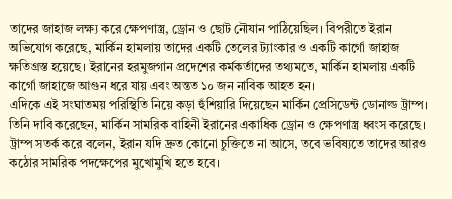তাদের জাহাজ লক্ষ্য করে ক্ষেপণাস্ত্র, ড্রোন ও ছোট নৌযান পাঠিয়েছিল। বিপরীতে ইরান অভিযোগ করেছে, মার্কিন হামলায় তাদের একটি তেলের ট্যাংকার ও একটি কার্গো জাহাজ ক্ষতিগ্রস্ত হয়েছে। ইরানের হরমুজগান প্রদেশের কর্মকর্তাদের তথ্যমতে, মার্কিন হামলায় একটি কার্গো জাহাজে আগুন ধরে যায় এবং অন্তত ১০ জন নাবিক আহত হন।
এদিকে এই সংঘাতময় পরিস্থিতি নিয়ে কড়া হুঁশিয়ারি দিয়েছেন মার্কিন প্রেসিডেন্ট ডোনাল্ড ট্রাম্প। তিনি দাবি করেছেন, মার্কিন সামরিক বাহিনী ইরানের একাধিক ড্রোন ও ক্ষেপণাস্ত্র ধ্বংস করেছে। ট্রাম্প সতর্ক করে বলেন, ইরান যদি দ্রুত কোনো চুক্তিতে না আসে, তবে ভবিষ্যতে তাদের আরও কঠোর সামরিক পদক্ষেপের মুখোমুখি হতে হবে।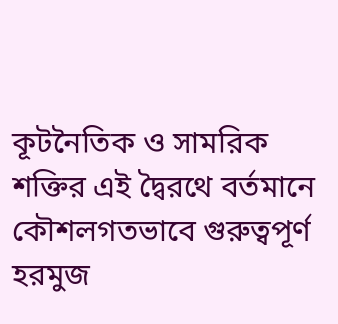কূটনৈতিক ও সামরিক শক্তির এই দ্বৈরথে বর্তমানে কৌশলগতভাবে গুরুত্বপূর্ণ হরমুজ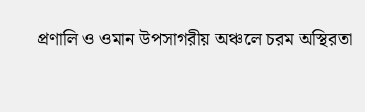প্রণালি ও ওমান উপসাগরীয় অঞ্চলে চরম অস্থিরতা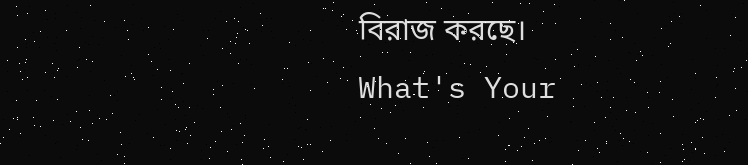বিরাজ করছে।
What's Your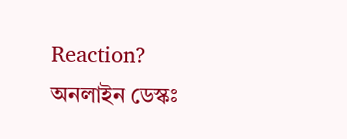Reaction?
অনলাইন ডেস্কঃ